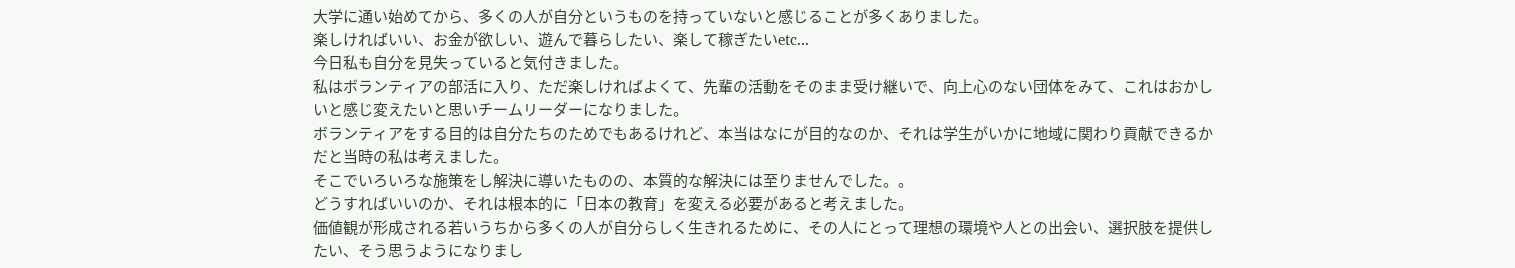大学に通い始めてから、多くの人が自分というものを持っていないと感じることが多くありました。
楽しければいい、お金が欲しい、遊んで暮らしたい、楽して稼ぎたいetc...
今日私も自分を見失っていると気付きました。
私はボランティアの部活に入り、ただ楽しければよくて、先輩の活動をそのまま受け継いで、向上心のない団体をみて、これはおかしいと感じ変えたいと思いチームリーダーになりました。
ボランティアをする目的は自分たちのためでもあるけれど、本当はなにが目的なのか、それは学生がいかに地域に関わり貢献できるかだと当時の私は考えました。
そこでいろいろな施策をし解決に導いたものの、本質的な解決には至りませんでした。。
どうすればいいのか、それは根本的に「日本の教育」を変える必要があると考えました。
価値観が形成される若いうちから多くの人が自分らしく生きれるために、その人にとって理想の環境や人との出会い、選択肢を提供したい、そう思うようになりまし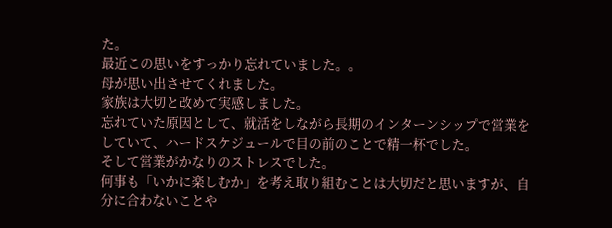た。
最近この思いをすっかり忘れていました。。
母が思い出させてくれました。
家族は大切と改めて実感しました。
忘れていた原因として、就活をしながら長期のインターンシップで営業をしていて、ハードスケジュールで目の前のことで精一杯でした。
そして営業がかなりのストレスでした。
何事も「いかに楽しむか」を考え取り組むことは大切だと思いますが、自分に合わないことや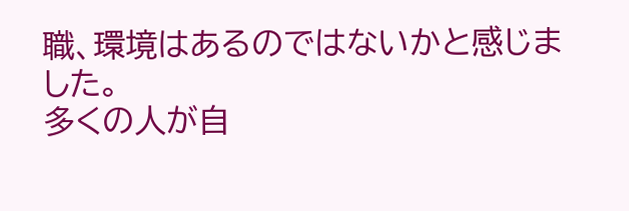職、環境はあるのではないかと感じました。
多くの人が自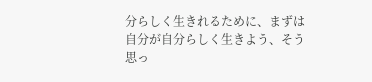分らしく生きれるために、まずは自分が自分らしく生きよう、そう思っ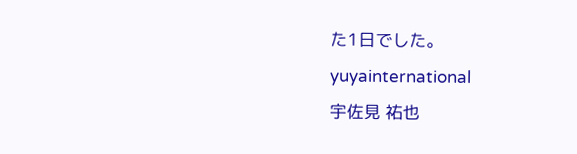た1日でした。
yuyainternational
宇佐見 祐也